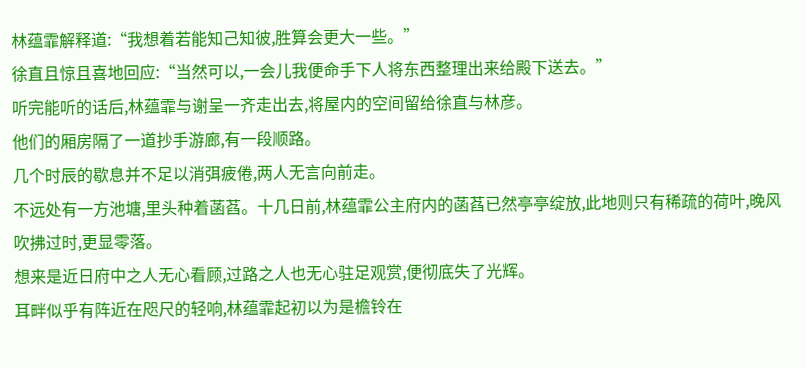林蕴霏解释道:“我想着若能知己知彼,胜算会更大一些。”
徐直且惊且喜地回应:“当然可以,一会儿我便命手下人将东西整理出来给殿下送去。”
听完能听的话后,林蕴霏与谢呈一齐走出去,将屋内的空间留给徐直与林彦。
他们的厢房隔了一道抄手游廊,有一段顺路。
几个时辰的歇息并不足以消弭疲倦,两人无言向前走。
不远处有一方池塘,里头种着菡萏。十几日前,林蕴霏公主府内的菡萏已然亭亭绽放,此地则只有稀疏的荷叶,晚风吹拂过时,更显零落。
想来是近日府中之人无心看顾,过路之人也无心驻足观赏,便彻底失了光辉。
耳畔似乎有阵近在咫尺的轻响,林蕴霏起初以为是檐铃在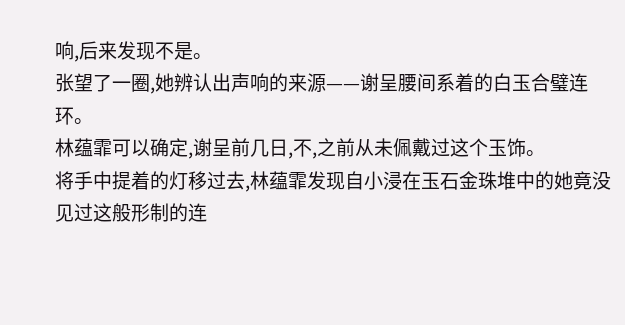响,后来发现不是。
张望了一圈,她辨认出声响的来源——谢呈腰间系着的白玉合璧连环。
林蕴霏可以确定,谢呈前几日,不,之前从未佩戴过这个玉饰。
将手中提着的灯移过去,林蕴霏发现自小浸在玉石金珠堆中的她竟没见过这般形制的连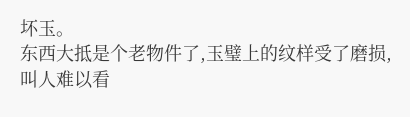坏玉。
东西大抵是个老物件了,玉璧上的纹样受了磨损,叫人难以看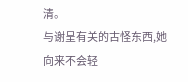清。
与谢呈有关的古怪东西,她向来不会轻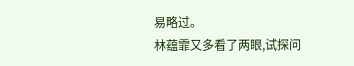易略过。
林蕴霏又多看了两眼,试探问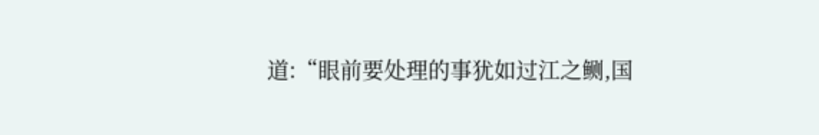道:“眼前要处理的事犹如过江之鲗,国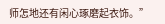师怎地还有闲心琢磨起衣饰。”